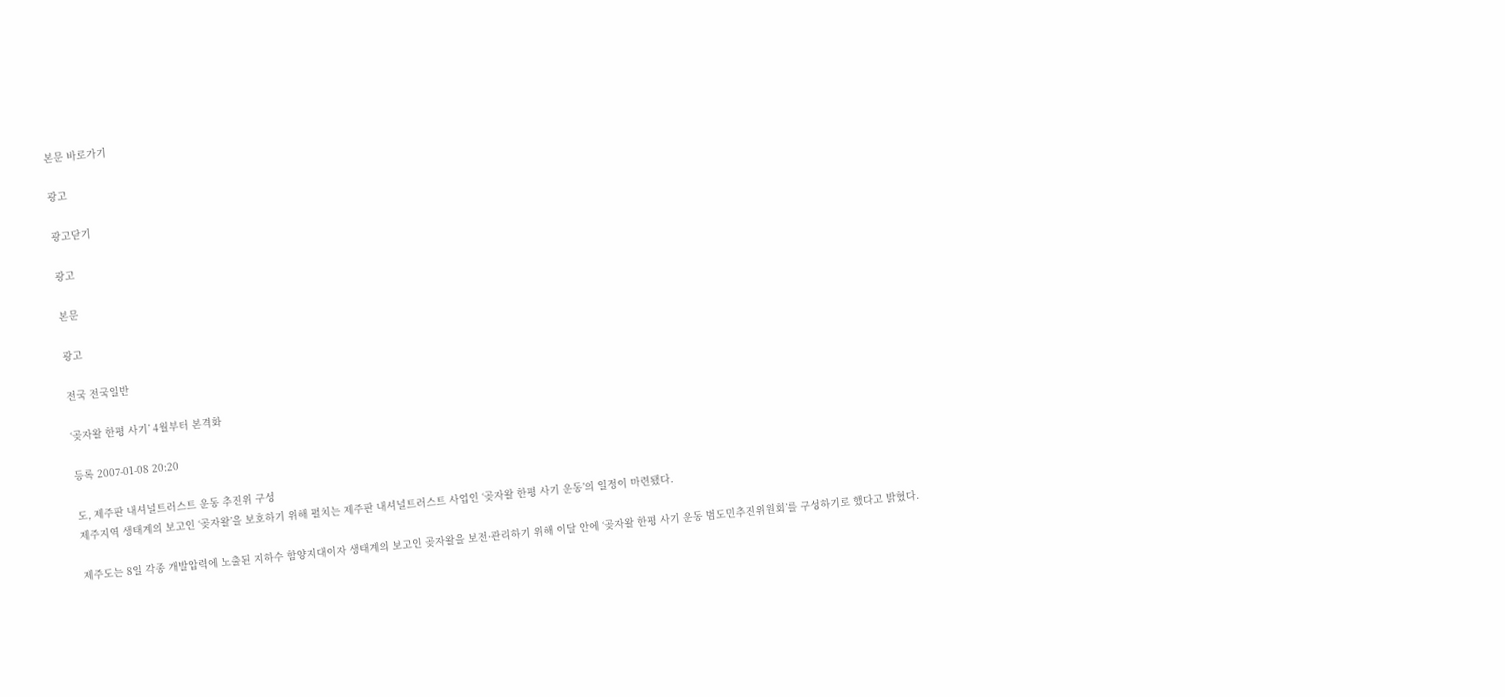본문 바로가기

광고

광고닫기

광고

본문

광고

전국 전국일반

‘곶자왈 한평 사기’ 4월부터 본격화

등록 2007-01-08 20:20

도, 제주판 내셔널트러스트 운동 추진위 구성
제주지역 생태계의 보고인 ‘곶자왈’을 보호하기 위해 펼치는 제주판 내셔널트러스트 사업인 ‘곶자왈 한평 사기 운동’의 일정이 마련됐다.

제주도는 8일 각종 개발압력에 노출된 지하수 함양지대이자 생태계의 보고인 곶자왈을 보전·관리하기 위해 이달 안에 ‘곶자왈 한평 사기 운동 범도민추진위원회’를 구성하기로 했다고 밝혔다.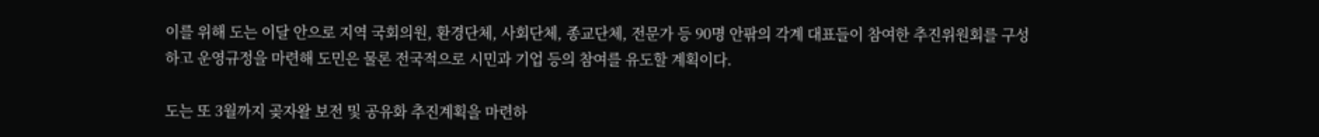이를 위해 도는 이달 안으로 지역 국회의원, 환경단체, 사회단체, 종교단체, 전문가 등 90명 안팎의 각계 대표들이 참여한 추진위원회를 구성하고 운영규정을 마련해 도민은 물론 전국적으로 시민과 기업 등의 참여를 유도할 계획이다.

도는 또 3월까지 곶자왈 보전 및 공유화 추진계획을 마련하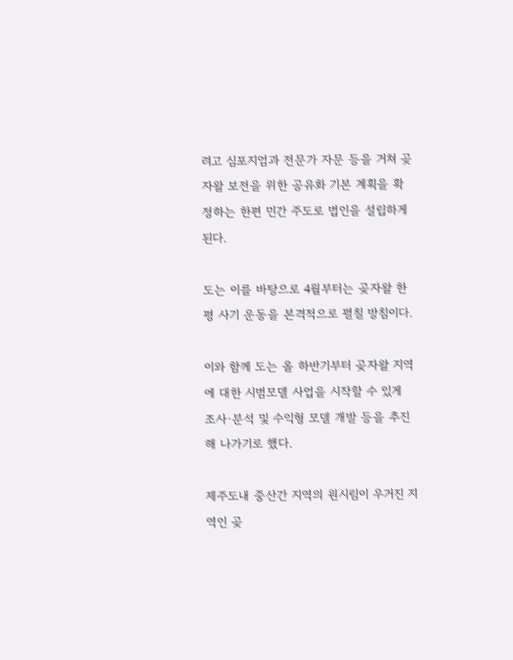려고 심포지엄과 전문가 자문 등을 거쳐 곶자왈 보전을 위한 공유화 기본 계획을 확정하는 한편 민간 주도로 법인을 설립하게 된다.

도는 이를 바탕으로 4월부터는 곶자왈 한평 사기 운동을 본격적으로 펼칠 방침이다.

이와 함께 도는 올 하반기부터 곶자왈 지역에 대한 시범모델 사업을 시작할 수 있게 조사·분석 및 수익형 모델 개발 등을 추진해 나가기로 했다.

제주도내 중산간 지역의 원시림이 우거진 지역인 곶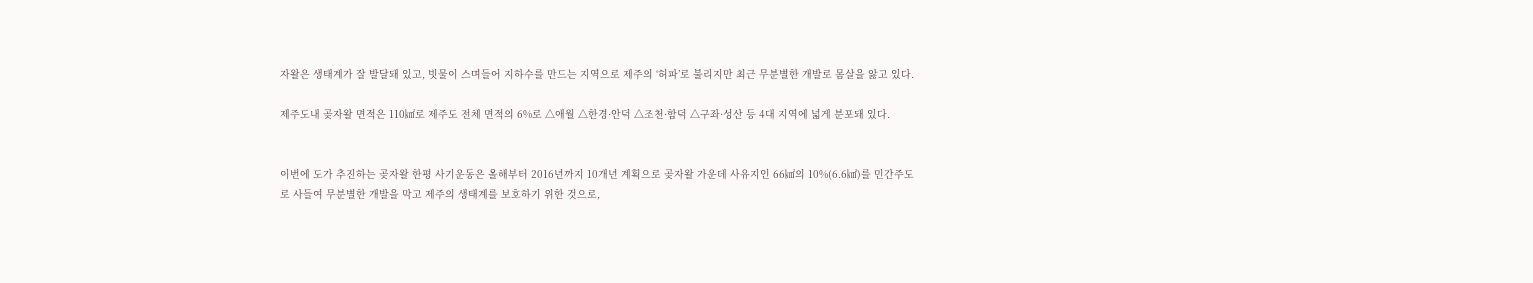자왈은 생태계가 잘 발달돼 있고, 빗물이 스며들어 지하수를 만드는 지역으로 제주의 ‘허파’로 불리지만 최근 무분별한 개발로 몸살을 앓고 있다.

제주도내 곶자왈 면적은 110㎢로 제주도 전체 면적의 6%로 △애월 △한경·안덕 △조천·함덕 △구좌·성산 등 4대 지역에 넓게 분포돼 있다.


이번에 도가 추진하는 곶자왈 한평 사기운동은 올해부터 2016년까지 10개년 계획으로 곶자왈 가운데 사유지인 66㎢의 10%(6.6㎢)를 민간주도로 사들여 무분별한 개발을 막고 제주의 생태계를 보호하기 위한 것으로,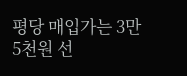평당 매입가는 3만5천원 선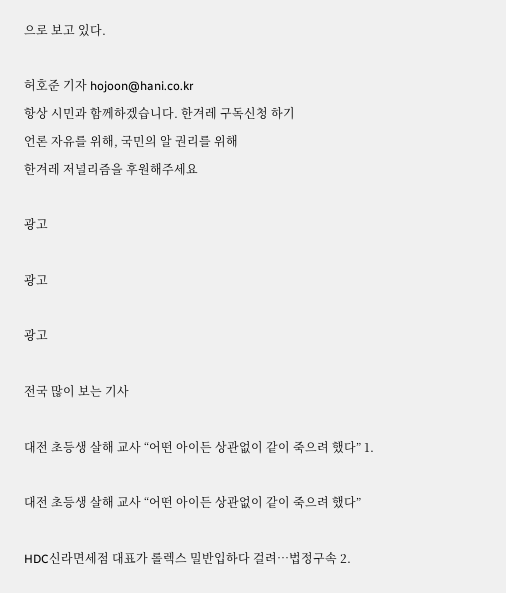으로 보고 있다.

허호준 기자 hojoon@hani.co.kr
항상 시민과 함께하겠습니다. 한겨레 구독신청 하기
언론 자유를 위해, 국민의 알 권리를 위해
한겨레 저널리즘을 후원해주세요

광고

광고

광고

전국 많이 보는 기사

대전 초등생 살해 교사 “어떤 아이든 상관없이 같이 죽으려 했다” 1.

대전 초등생 살해 교사 “어떤 아이든 상관없이 같이 죽으려 했다”

HDC신라면세점 대표가 롤렉스 밀반입하다 걸려…법정구속 2.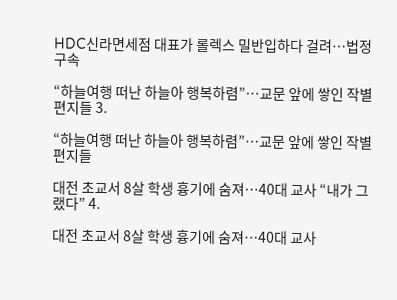HDC신라면세점 대표가 롤렉스 밀반입하다 걸려…법정구속

“하늘여행 떠난 하늘아 행복하렴”…교문 앞에 쌓인 작별 편지들 3.

“하늘여행 떠난 하늘아 행복하렴”…교문 앞에 쌓인 작별 편지들

대전 초교서 8살 학생 흉기에 숨져…40대 교사 “내가 그랬다” 4.

대전 초교서 8살 학생 흉기에 숨져…40대 교사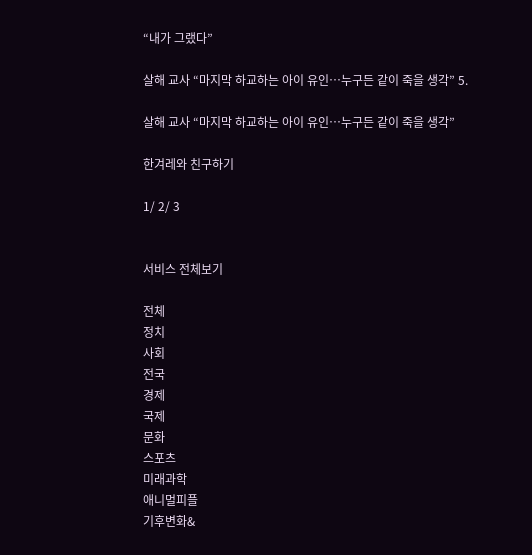“내가 그랬다”

살해 교사 “마지막 하교하는 아이 유인…누구든 같이 죽을 생각” 5.

살해 교사 “마지막 하교하는 아이 유인…누구든 같이 죽을 생각”

한겨레와 친구하기

1/ 2/ 3


서비스 전체보기

전체
정치
사회
전국
경제
국제
문화
스포츠
미래과학
애니멀피플
기후변화&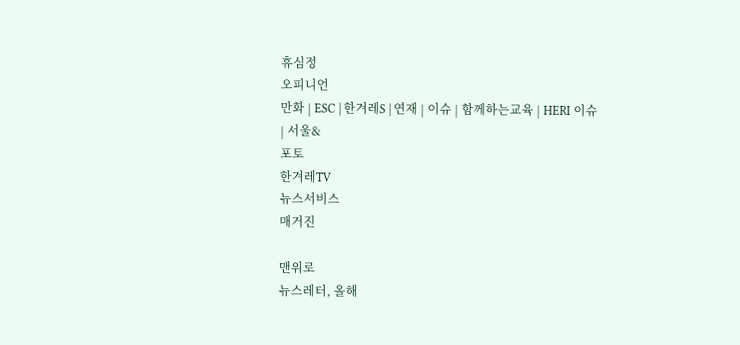휴심정
오피니언
만화 | ESC | 한겨레S | 연재 | 이슈 | 함께하는교육 | HERI 이슈 | 서울&
포토
한겨레TV
뉴스서비스
매거진

맨위로
뉴스레터, 올해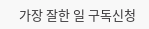가장 잘한 일 구독신청